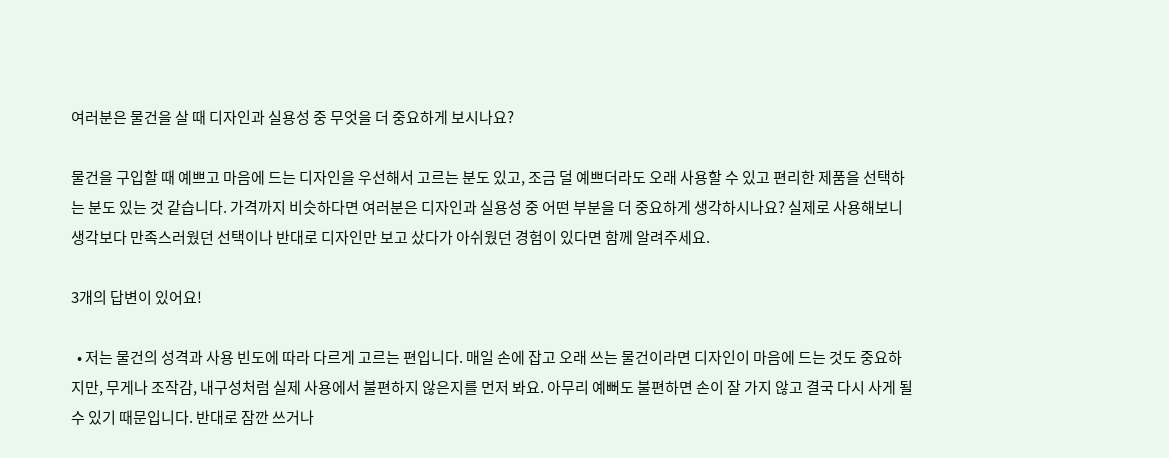여러분은 물건을 살 때 디자인과 실용성 중 무엇을 더 중요하게 보시나요?

물건을 구입할 때 예쁘고 마음에 드는 디자인을 우선해서 고르는 분도 있고, 조금 덜 예쁘더라도 오래 사용할 수 있고 편리한 제품을 선택하는 분도 있는 것 같습니다. 가격까지 비슷하다면 여러분은 디자인과 실용성 중 어떤 부분을 더 중요하게 생각하시나요? 실제로 사용해보니 생각보다 만족스러웠던 선택이나 반대로 디자인만 보고 샀다가 아쉬웠던 경험이 있다면 함께 알려주세요.

3개의 답변이 있어요!

  • 저는 물건의 성격과 사용 빈도에 따라 다르게 고르는 편입니다. 매일 손에 잡고 오래 쓰는 물건이라면 디자인이 마음에 드는 것도 중요하지만, 무게나 조작감, 내구성처럼 실제 사용에서 불편하지 않은지를 먼저 봐요. 아무리 예뻐도 불편하면 손이 잘 가지 않고 결국 다시 사게 될 수 있기 때문입니다. 반대로 잠깐 쓰거나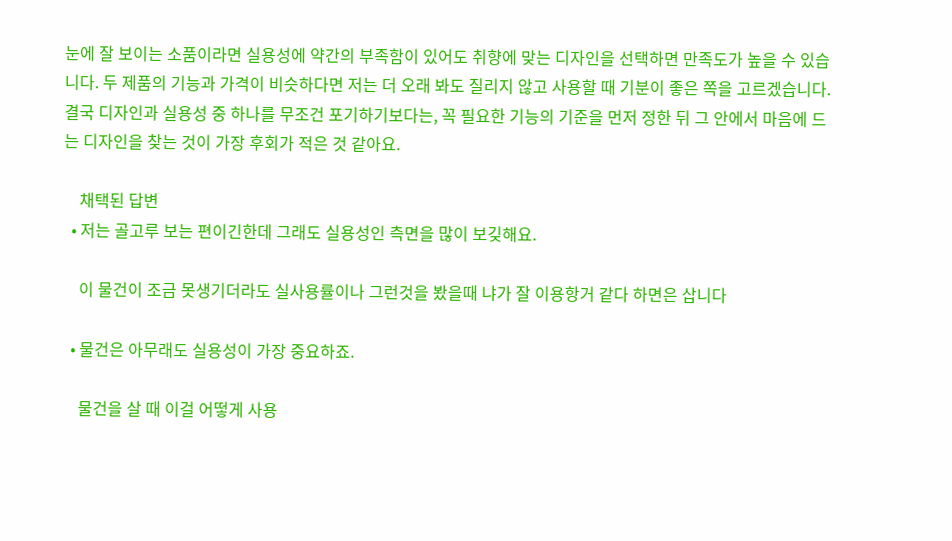눈에 잘 보이는 소품이라면 실용성에 약간의 부족함이 있어도 취향에 맞는 디자인을 선택하면 만족도가 높을 수 있습니다. 두 제품의 기능과 가격이 비슷하다면 저는 더 오래 봐도 질리지 않고 사용할 때 기분이 좋은 쪽을 고르겠습니다. 결국 디자인과 실용성 중 하나를 무조건 포기하기보다는, 꼭 필요한 기능의 기준을 먼저 정한 뒤 그 안에서 마음에 드는 디자인을 찾는 것이 가장 후회가 적은 것 같아요.

    채택된 답변
  • 저는 골고루 보는 편이긴한데 그래도 실용성인 측면을 많이 보깆해요.

    이 물건이 조금 못생기더라도 실사용률이나 그런것을 봤을때 냐가 잘 이용항거 같다 하면은 삽니다

  • 물건은 아무래도 실용성이 가장 중요하죠.

    물건을 살 때 이걸 어떻게 사용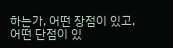하는가, 어떤 장점이 있고, 어떤 단점이 있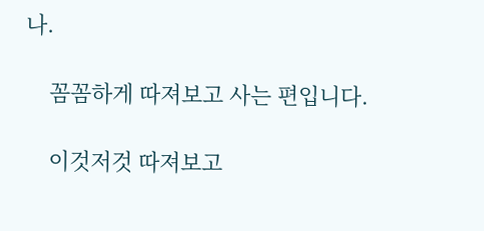나.

    꼼꼼하게 따져보고 사는 편입니다.

    이것저것 따져보고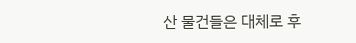산 물건들은 대체로 후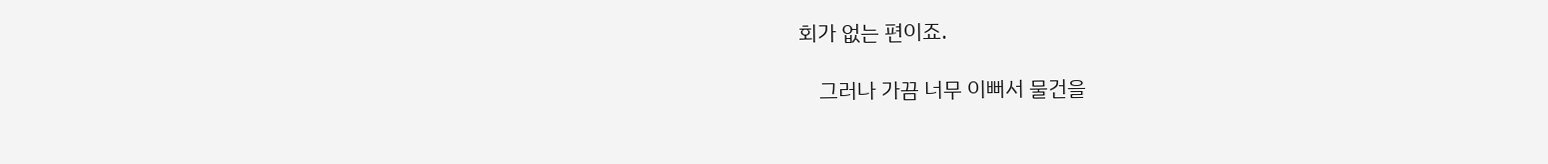회가 없는 편이죠.

    그러나 가끔 너무 이뻐서 물건을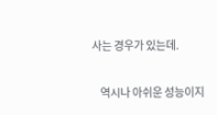사는 경우가 있는데.

    역시나 아쉬운 성능이지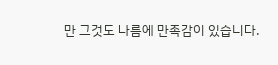만 그것도 나름에 만족감이 있습니다.